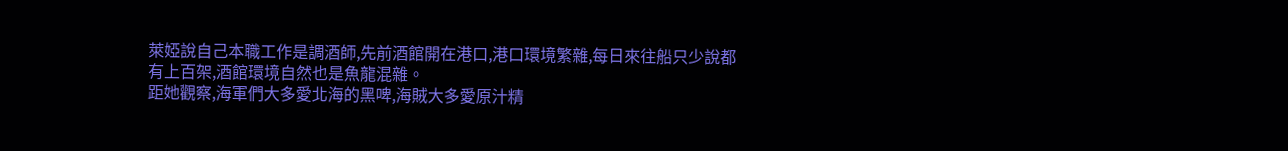萊婭說自己本職工作是調酒師,先前酒館開在港口,港口環境繁雜,每日來往船只少說都有上百架,酒館環境自然也是魚龍混雜。
距她觀察,海軍們大多愛北海的黑啤,海賊大多愛原汁精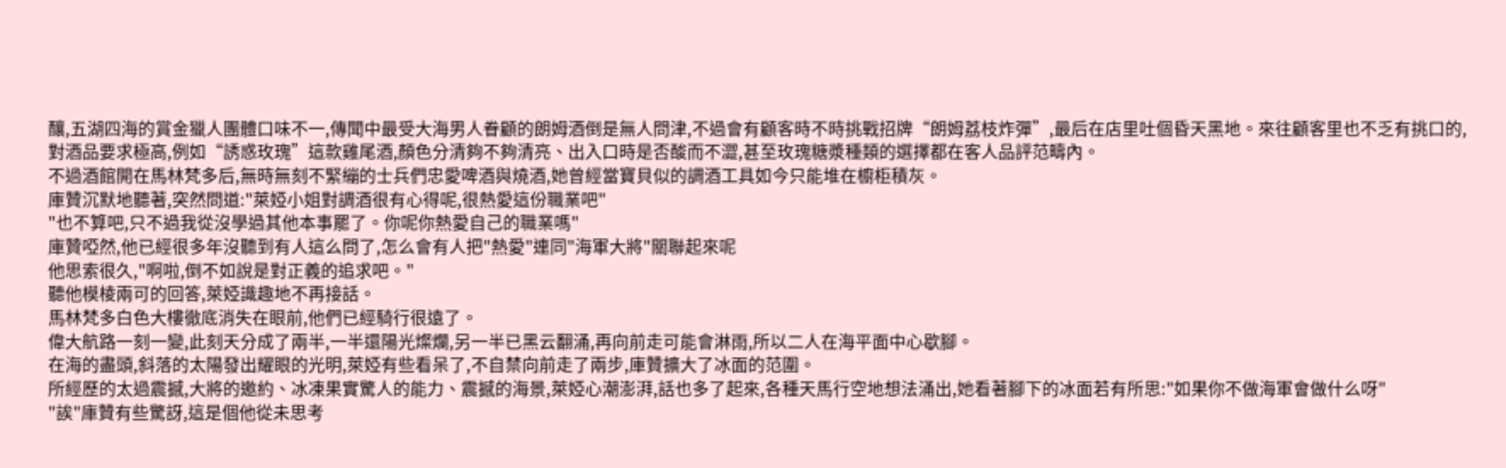釀,五湖四海的賞金獵人團體口味不一,傳聞中最受大海男人眷顧的朗姆酒倒是無人問津,不過會有顧客時不時挑戰招牌“朗姆荔枝炸彈”,最后在店里吐個昏天黑地。來往顧客里也不乏有挑口的,對酒品要求極高,例如“誘惑玫瑰”這款雞尾酒,顏色分清夠不夠清亮、出入口時是否酸而不澀,甚至玫瑰糖漿種類的選擇都在客人品評范疇內。
不過酒館開在馬林梵多后,無時無刻不緊繃的士兵們忠愛啤酒與燒酒,她曾經當寶貝似的調酒工具如今只能堆在櫥柜積灰。
庫贊沉默地聽著,突然問道:"萊婭小姐對調酒很有心得呢,很熱愛這份職業吧"
"也不算吧,只不過我從沒學過其他本事罷了。你呢你熱愛自己的職業嗎"
庫贊啞然,他已經很多年沒聽到有人這么問了,怎么會有人把"熱愛"連同"海軍大將"關聯起來呢
他思索很久,"啊啦,倒不如說是對正義的追求吧。"
聽他模棱兩可的回答,萊婭識趣地不再接話。
馬林梵多白色大樓徹底消失在眼前,他們已經騎行很遠了。
偉大航路一刻一變,此刻天分成了兩半,一半還陽光燦爛,另一半已黑云翻涌,再向前走可能會淋雨,所以二人在海平面中心歇腳。
在海的盡頭,斜落的太陽發出耀眼的光明,萊婭有些看呆了,不自禁向前走了兩步,庫贊擴大了冰面的范圍。
所經歷的太過震撼,大將的邀約、冰凍果實驚人的能力、震撼的海景,萊婭心潮澎湃,話也多了起來,各種天馬行空地想法涌出,她看著腳下的冰面若有所思:"如果你不做海軍會做什么呀"
"誒"庫贊有些驚訝,這是個他從未思考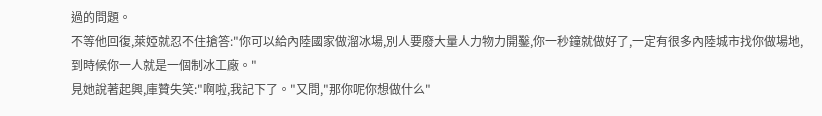過的問題。
不等他回復,萊婭就忍不住搶答:"你可以給內陸國家做溜冰場,別人要廢大量人力物力開鑿,你一秒鐘就做好了,一定有很多內陸城市找你做場地,到時候你一人就是一個制冰工廠。"
見她說著起興,庫贊失笑:"啊啦,我記下了。"又問,"那你呢你想做什么"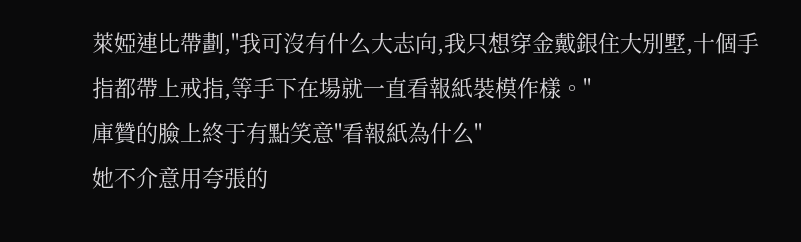萊婭連比帶劃,"我可沒有什么大志向,我只想穿金戴銀住大別墅,十個手指都帶上戒指,等手下在場就一直看報紙裝模作樣。"
庫贊的臉上終于有點笑意"看報紙為什么"
她不介意用夸張的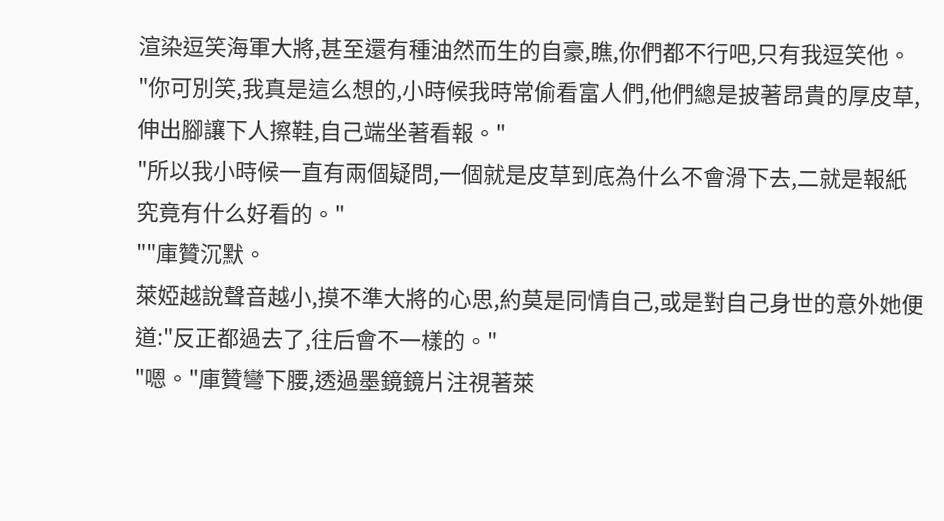渲染逗笑海軍大將,甚至還有種油然而生的自豪,瞧,你們都不行吧,只有我逗笑他。
"你可別笑,我真是這么想的,小時候我時常偷看富人們,他們總是披著昂貴的厚皮草,伸出腳讓下人擦鞋,自己端坐著看報。"
"所以我小時候一直有兩個疑問,一個就是皮草到底為什么不會滑下去,二就是報紙究竟有什么好看的。"
""庫贊沉默。
萊婭越說聲音越小,摸不準大將的心思,約莫是同情自己,或是對自己身世的意外她便道:"反正都過去了,往后會不一樣的。"
"嗯。"庫贊彎下腰,透過墨鏡鏡片注視著萊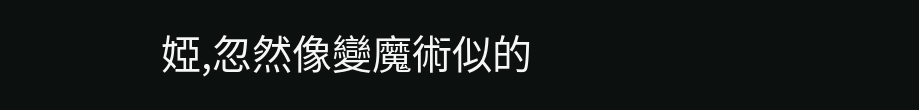婭,忽然像變魔術似的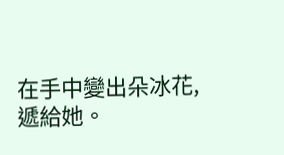在手中變出朵冰花,遞給她。